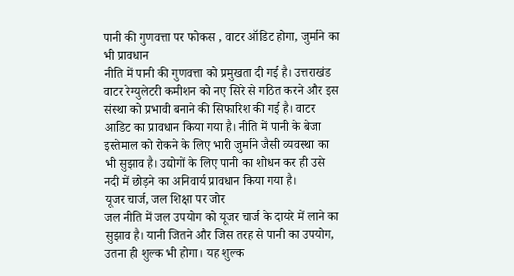पानी की गुणवत्ता पर फोकस , वाटर ऑडिट होगा, जुर्माने का भी प्रावधान
नीति में पानी की गुणवत्ता को प्रमुखता दी गई है। उत्तराखंड वाटर रेग्युलेटरी कमीशन को नए सिरे से गठित करने और इस संस्था को प्रभावी बनाने की सिफारिश की गई है। वाटर आडिट का प्रावधान किया गया है। नीति में पानी के बेजा इस्तेमाल को रोकने के लिए भारी जुर्माने जैसी व्यवस्था का भी सुझाव है। उद्योगों के लिए पानी का शोधन कर ही उसे नदी में छोड़ने का अनिवार्य प्रावधान किया गया है।
यूजर चार्ज, जल शिक्षा पर जोर
जल नीति में जल उपयोग को यूजर चार्ज के दायरे में लाने का सुझाव है। यानी जितने और जिस तरह से पानी का उपयोग, उतना ही शुल्क भी होगा। यह शुल्क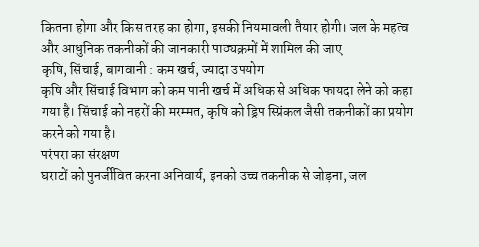कितना होगा और किस तरह का होगा, इसकी नियमावली तैयार होगी। जल के महत्व और आधुनिक तकनीकों की जानकारी पाठ्यक्रमों में शामिल की जाए
कृषि, सिंचाई, बागवानी : कम खर्च, ज्यादा उपयोग
कृषि और सिंचाई विभाग को कम पानी खर्च में अधिक से अधिक फायदा लेने को कहा गया है। सिंचाई को नहरों की मरम्मत, कृषि को ड्रिप स्प्रिंकल जैसी तकनीकों का प्रयोग करने को गया है।
परंपरा का संरक्षण
घराटों को पुनर्जीवित करना अनिवार्य, इनको उच्च तकनीक से जोड़ना, जल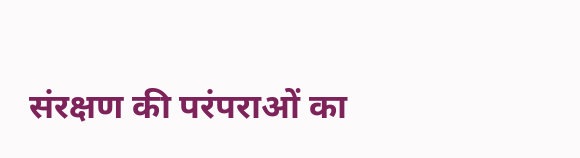संरक्षण की परंपराओं का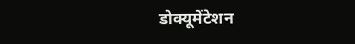डोक्यूमेंटेशन